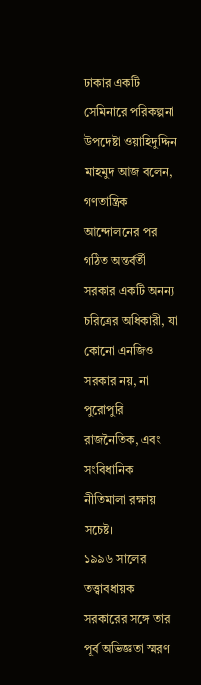ঢাকার একটি সেমিনারে পরিকল্পনা উপদেষ্টা ওয়াহিদুদ্দিন মাহমুদ আজ বলেন, গণতান্ত্রিক আন্দোলনের পর গঠিত অন্তর্বর্তী সরকার একটি অনন্য চরিত্রের অধিকারী, যা কোনো এনজিও সরকার নয়, না পুরোপুরি রাজনৈতিক, এবং সংবিধানিক নীতিমালা রক্ষায় সচেষ্ট।
১৯৯৬ সালের তত্ত্বাবধায়ক সরকারের সঙ্গে তার পূর্ব অভিজ্ঞতা স্মরণ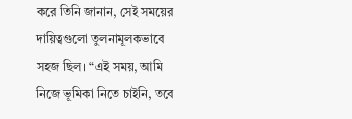করে তিনি জানান, সেই সময়ের দায়িত্বগুলো তুলনামূলকভাবে সহজ ছিল। “এই সময়, আমি নিজে ভূমিকা নিতে চাইনি, তবে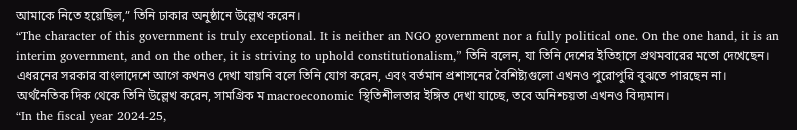আমাকে নিতে হয়েছিল,” তিনি ঢাকার অনুষ্ঠানে উল্লেখ করেন।
“The character of this government is truly exceptional. It is neither an NGO government nor a fully political one. On the one hand, it is an interim government, and on the other, it is striving to uphold constitutionalism,” তিনি বলেন, যা তিনি দেশের ইতিহাসে প্রথমবারের মতো দেখেছেন।
এধরনের সরকার বাংলাদেশে আগে কখনও দেখা যায়নি বলে তিনি যোগ করেন, এবং বর্তমান প্রশাসনের বৈশিষ্ট্যগুলো এখনও পুরোপুরি বুঝতে পারছেন না।
অর্থনৈতিক দিক থেকে তিনি উল্লেখ করেন, সামগ্রিক ম macroeconomic স্থিতিশীলতার ইঙ্গিত দেখা যাচ্ছে, তবে অনিশ্চয়তা এখনও বিদ্যমান।
“In the fiscal year 2024-25,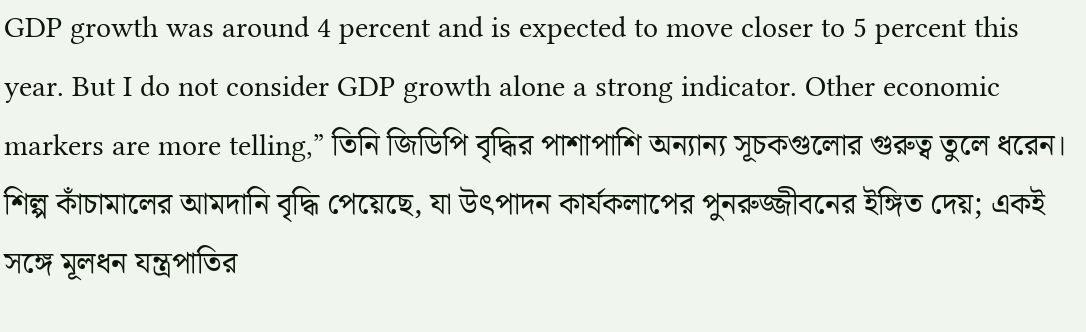GDP growth was around 4 percent and is expected to move closer to 5 percent this year. But I do not consider GDP growth alone a strong indicator. Other economic markers are more telling,” তিনি জিডিপি বৃদ্ধির পাশাপাশি অন্যান্য সূচকগুলোর গুরুত্ব তুলে ধরেন।
শিল্প কাঁচামালের আমদানি বৃদ্ধি পেয়েছে, যা উৎপাদন কার্যকলাপের পুনরুজ্জীবনের ইঙ্গিত দেয়; একই সঙ্গে মূলধন যন্ত্রপাতির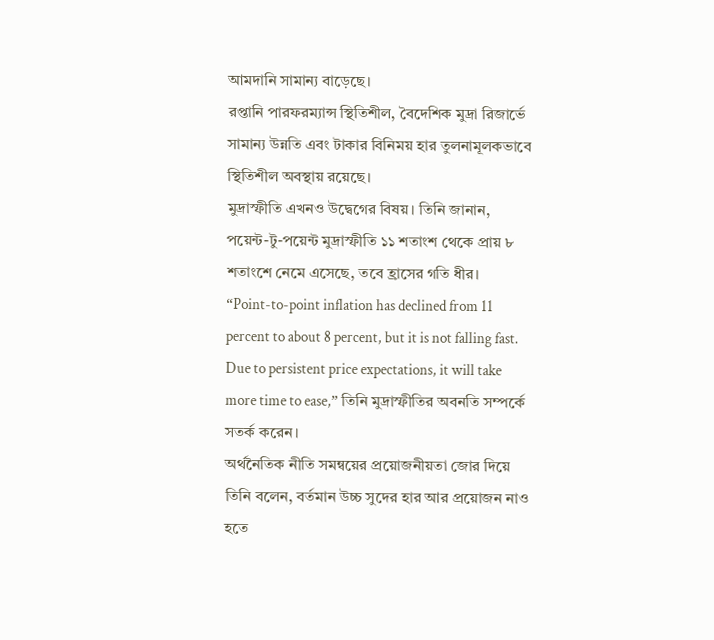আমদানি সামান্য বাড়েছে।
রপ্তানি পারফরম্যান্স স্থিতিশীল, বৈদেশিক মুদ্রা রিজার্ভে সামান্য উন্নতি এবং টাকার বিনিময় হার তুলনামূলকভাবে স্থিতিশীল অবস্থায় রয়েছে।
মুদ্রাস্ফীতি এখনও উদ্বেগের বিষয়। তিনি জানান, পয়েন্ট-টু-পয়েন্ট মুদ্রাস্ফীতি ১১ শতাংশ থেকে প্রায় ৮ শতাংশে নেমে এসেছে, তবে হ্রাসের গতি ধীর।
“Point-to-point inflation has declined from 11 percent to about 8 percent, but it is not falling fast. Due to persistent price expectations, it will take more time to ease,” তিনি মুদ্রাস্ফীতির অবনতি সম্পর্কে সতর্ক করেন।
অর্থনৈতিক নীতি সমন্বয়ের প্রয়োজনীয়তা জোর দিয়ে তিনি বলেন, বর্তমান উচ্চ সুদের হার আর প্রয়োজন নাও হতে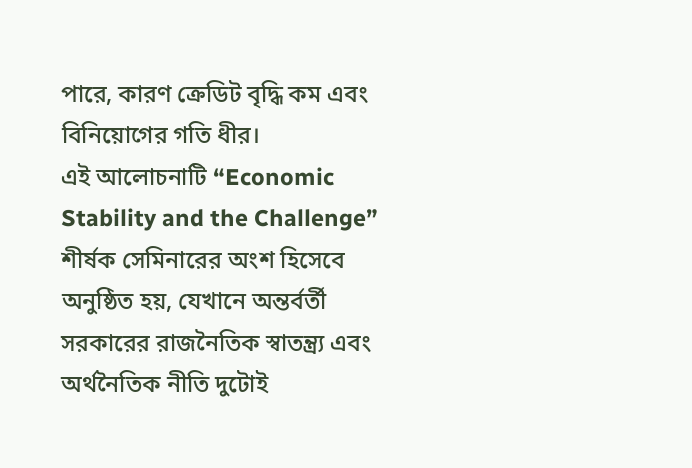পারে, কারণ ক্রেডিট বৃদ্ধি কম এবং বিনিয়োগের গতি ধীর।
এই আলোচনাটি “Economic Stability and the Challenge” শীর্ষক সেমিনারের অংশ হিসেবে অনুষ্ঠিত হয়, যেখানে অন্তর্বর্তী সরকারের রাজনৈতিক স্বাতন্ত্র্য এবং অর্থনৈতিক নীতি দুটোই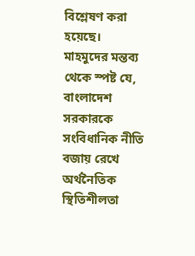বিশ্লেষণ করা হয়েছে।
মাহমুদের মন্তব্য থেকে স্পষ্ট যে, বাংলাদেশ সরকারকে সংবিধানিক নীতি বজায় রেখে অর্থনৈতিক স্থিতিশীলতা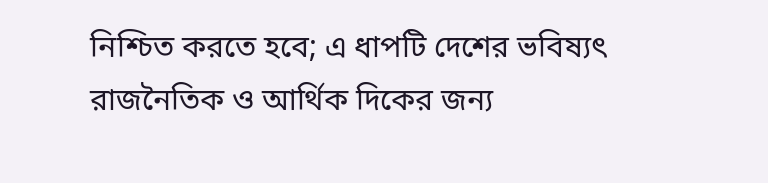নিশ্চিত করতে হবে; এ ধাপটি দেশের ভবিষ্যৎ রাজনৈতিক ও আর্থিক দিকের জন্য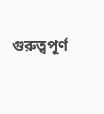গুরুত্বপূর্ণ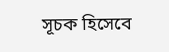সূচক হিসেবে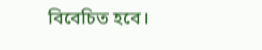বিবেচিত হবে।